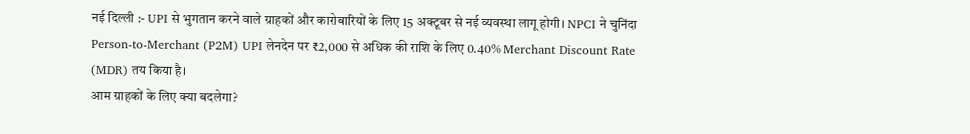नई दिल्ली :- UPI से भुगतान करने वाले ग्राहकों और कारोबारियों के लिए 15 अक्टूबर से नई व्यवस्था लागू होगी। NPCI ने चुनिंदा Person-to-Merchant (P2M) UPI लेनदेन पर ₹2,000 से अधिक की राशि के लिए 0.40% Merchant Discount Rate (MDR) तय किया है।
आम ग्राहकों के लिए क्या बदलेगा?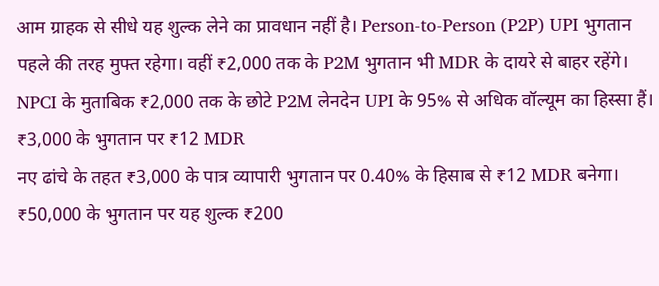आम ग्राहक से सीधे यह शुल्क लेने का प्रावधान नहीं है। Person-to-Person (P2P) UPI भुगतान पहले की तरह मुफ्त रहेगा। वहीं ₹2,000 तक के P2M भुगतान भी MDR के दायरे से बाहर रहेंगे। NPCI के मुताबिक ₹2,000 तक के छोटे P2M लेनदेन UPI के 95% से अधिक वॉल्यूम का हिस्सा हैं।
₹3,000 के भुगतान पर ₹12 MDR
नए ढांचे के तहत ₹3,000 के पात्र व्यापारी भुगतान पर 0.40% के हिसाब से ₹12 MDR बनेगा। ₹50,000 के भुगतान पर यह शुल्क ₹200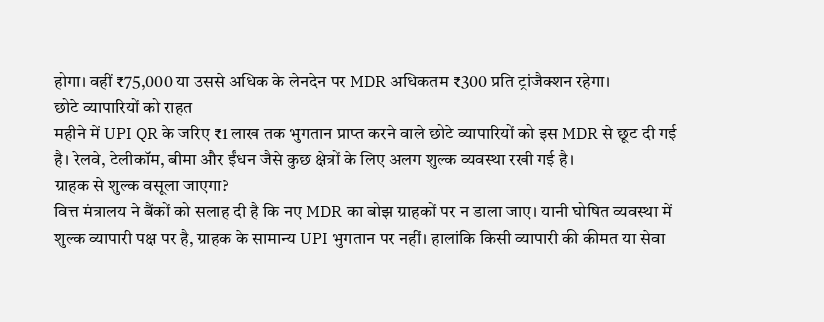होगा। वहीं ₹75,000 या उससे अधिक के लेनदेन पर MDR अधिकतम ₹300 प्रति ट्रांजैक्शन रहेगा।
छोटे व्यापारियों को राहत
महीने में UPI QR के जरिए ₹1 लाख तक भुगतान प्राप्त करने वाले छोटे व्यापारियों को इस MDR से छूट दी गई है। रेलवे, टेलीकॉम, बीमा और ईंधन जैसे कुछ क्षेत्रों के लिए अलग शुल्क व्यवस्था रखी गई है।
ग्राहक से शुल्क वसूला जाएगा?
वित्त मंत्रालय ने बैंकों को सलाह दी है कि नए MDR का बोझ ग्राहकों पर न डाला जाए। यानी घोषित व्यवस्था में शुल्क व्यापारी पक्ष पर है, ग्राहक के सामान्य UPI भुगतान पर नहीं। हालांकि किसी व्यापारी की कीमत या सेवा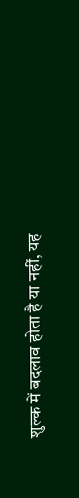शुल्क में बदलाव होता है या नहीं, यह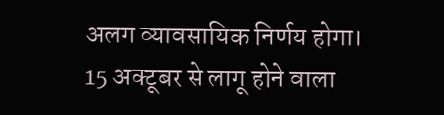अलग व्यावसायिक निर्णय होगा।
15 अक्टूबर से लागू होने वाला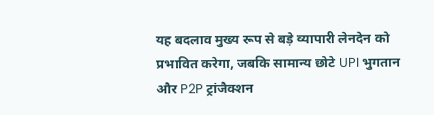यह बदलाव मुख्य रूप से बड़े व्यापारी लेनदेन को प्रभावित करेगा, जबकि सामान्य छोटे UPI भुगतान और P2P ट्रांजैक्शन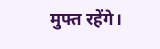मुफ्त रहेंगे।